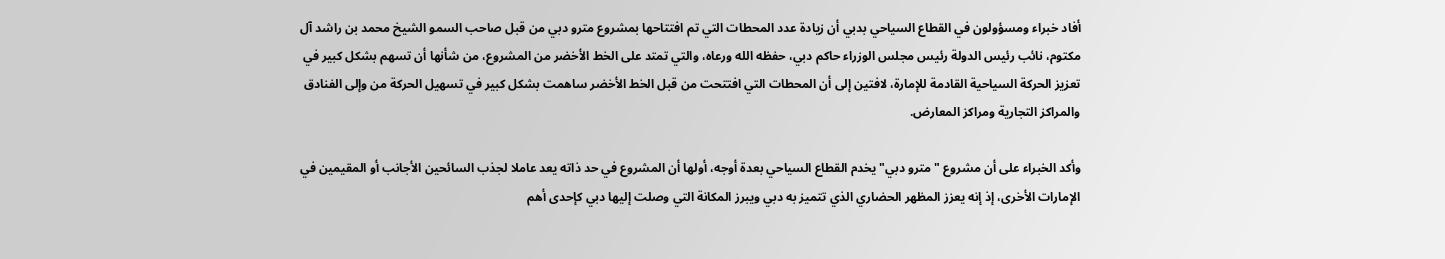أفاد خبراء ومسؤولون في القطاع السياحي بدبي أن زيادة عدد المحطات التي تم افتتاحها بمشروع مترو دبي من قبل صاحب السمو الشيخ محمد بن راشد آل مكتوم، نائب رئيس الدولة رئيس مجلس الوزراء حاكم دبي، حفظه الله ورعاه، والتي تمتد على الخط الأخضر من المشروع، من شأنها أن تسهم بشكل كبير في تعزيز الحركة السياحية القادمة للإمارة، لافتين إلى أن المحطات التي افتتحت من قبل الخط الأخضر ساهمت بشكل كبير في تسهيل الحركة من وإلى الفنادق والمراكز التجارية ومراكز المعارض.

وأكد الخبراء على أن مشروع "مترو دبي" يخدم القطاع السياحي بعدة أوجه، أولها أن المشروع في حد ذاته يعد عاملا لجذب السائحين الأجانب أو المقيمين في الإمارات الأخرى، إذ إنه يعزز المظهر الحضاري الذي تتميز به دبي ويبرز المكانة التي وصلت إليها دبي كإحدى أهم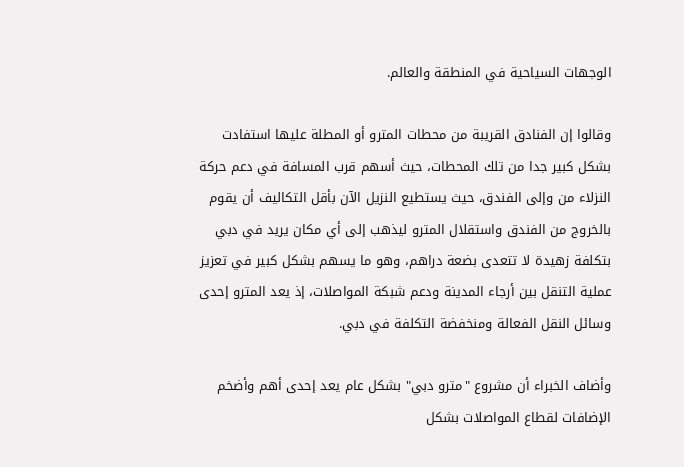الوجهات السياحية في المنطقة والعالم.

وقالوا إن الفنادق القريبة من محطات المترو أو المطلة عليها استفادت بشكل كبير جدا من تلك المحطات، حيث أسهم قرب المسافة في دعم حركة النزلاء من وإلى الفندق، حيث يستطيع النزيل الآن بأقل التكاليف أن يقوم بالخروج من الفندق واستقلال المترو ليذهب إلى أي مكان يريد في دبي بتكلفة زهيدة لا تتعدى بضعة دراهم، وهو ما يسهم بشكل كبير في تعزيز عملية التنقل بين أرجاء المدينة ودعم شبكة المواصلات، إذ يعد المترو إحدى وسائل النقل الفعالة ومنخفضة التكلفة في دبي.

وأضاف الخبراء أن مشروع "مترو دبي" بشكل عام يعد إحدى أهم وأضخم الإضافات لقطاع المواصلات بشكل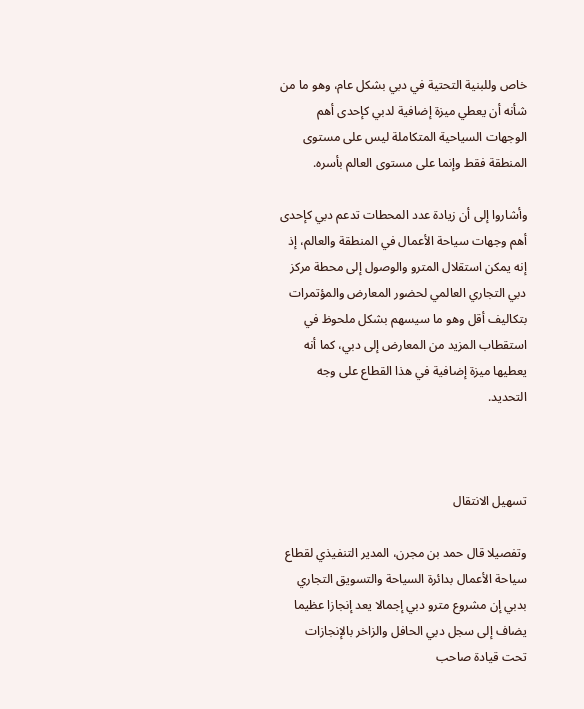خاص وللبنية التحتية في دبي بشكل عام، وهو ما من شأنه أن يعطي ميزة إضافية لدبي كإحدى أهم الوجهات السياحية المتكاملة ليس على مستوى المنطقة فقط وإنما على مستوى العالم بأسره.

وأشاروا إلى أن زيادة عدد المحطات تدعم دبي كإحدى أهم وجهات سياحة الأعمال في المنطقة والعالم، إذ إنه يمكن استقلال المترو والوصول إلى محطة مركز دبي التجاري العالمي لحضور المعارض والمؤتمرات بتكاليف أقل وهو ما سيسهم بشكل ملحوظ في استقطاب المزيد من المعارض إلى دبي، كما أنه يعطيها ميزة إضافية في هذا القطاع على وجه التحديد.



تسهيل الانتقال

وتفصيلا قال حمد بن مجرن، المدير التنفيذي لقطاع سياحة الأعمال بدائرة السياحة والتسويق التجاري بدبي إن مشروع مترو دبي إجمالا يعد إنجازا عظيما يضاف إلى سجل دبي الحافل والزاخر بالإنجازات تحت قيادة صاحب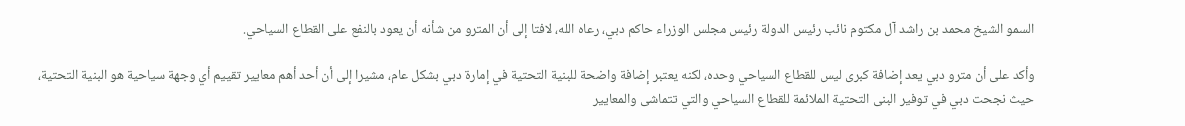السمو الشيخ محمد بن راشد آل مكتوم نائب رئيس الدولة رئيس مجلس الوزراء حاكم دبي، رعاه الله، لافتا إلى أن المترو من شأنه أن يعود بالنفع على القطاع السياحي.

وأكد على أن مترو دبي يعد إضافة كبرى ليس للقطاع السياحي وحده، لكنه يعتبر إضافة واضحة للبنية التحتية في إمارة دبي بشكل عام، مشيرا إلى أن أحد أهم معايير تقييم أي وجهة سياحية هو البنية التحتية، حيث نجحت دبي في توفير البنى التحتية الملائمة للقطاع السياحي والتي تتماشى والمعايير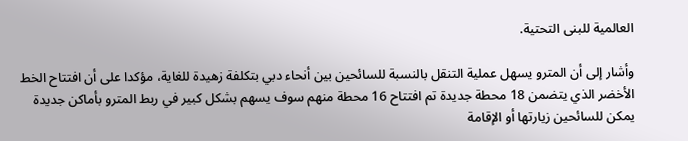العالمية للبنى التحتية.

وأشار إلى أن المترو يسهل عملية التنقل بالنسبة للسائحين بين أنحاء دبي بتكلفة زهيدة للغاية، مؤكدا على أن افتتاح الخط الأخضر الذي يتضمن 18 محطة جديدة تم افتتاح 16 محطة منهم سوف يسهم بشكل كبير في ربط المترو بأماكن جديدة يمكن للسائحين زيارتها أو الإقامة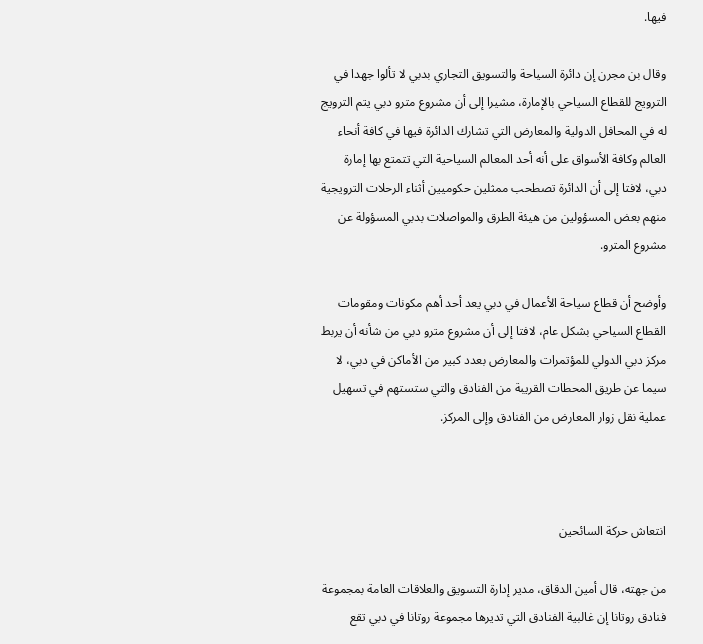فيها.

وقال بن مجرن إن دائرة السياحة والتسويق التجاري بدبي لا تألوا جهدا في الترويج للقطاع السياحي بالإمارة، مشيرا إلى أن مشروع مترو دبي يتم الترويج له في المحافل الدولية والمعارض التي تشارك الدائرة فيها في كافة أنحاء العالم وكافة الأسواق على أنه أحد المعالم السياحية التي تتمتع بها إمارة دبي، لافتا إلى أن الدائرة تصطحب ممثلين حكوميين أثناء الرحلات الترويجية منهم بعض المسؤولين من هيئة الطرق والمواصلات بدبي المسؤولة عن مشروع المترو.

وأوضح أن قطاع سياحة الأعمال في دبي يعد أحد أهم مكونات ومقومات القطاع السياحي بشكل عام، لافتا إلى أن مشروع مترو دبي من شأنه أن يربط مركز دبي الدولي للمؤتمرات والمعارض بعدد كبير من الأماكن في دبي، لا سيما عن طريق المحطات القريبة من الفنادق والتي ستستهم في تسهيل عملية نقل زوار المعارض من الفنادق وإلى المركز.



انتعاش حركة السائحين

من جهته، قال أمين الدقاق، مدير إدارة التسويق والعلاقات العامة بمجموعة فنادق روتانا إن غالبية الفنادق التي تديرها مجموعة روتانا في دبي تقع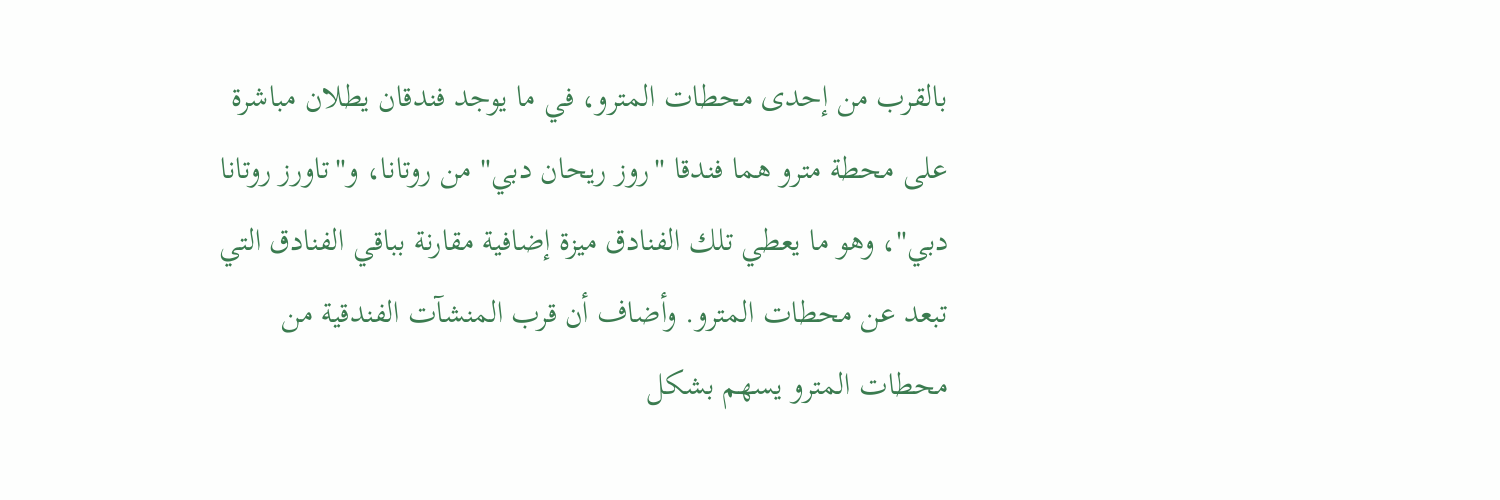بالقرب من إحدى محطات المترو، في ما يوجد فندقان يطلان مباشرة على محطة مترو هما فندقا "روز ريحان دبي" من روتانا، و"تاورز روتانا دبي"، وهو ما يعطي تلك الفنادق ميزة إضافية مقارنة بباقي الفنادق التي تبعد عن محطات المترو. وأضاف أن قرب المنشآت الفندقية من محطات المترو يسهم بشكل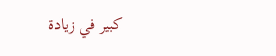كبير في زيادة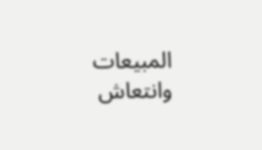المبيعات وانتعاش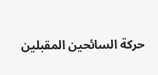حركة السائحين المقبلين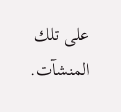على تلك المنشآت.